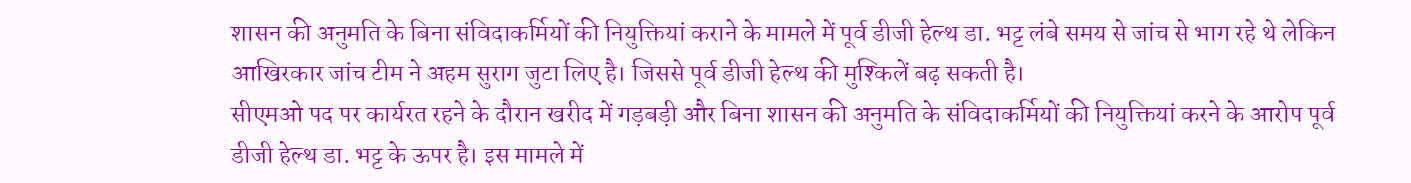शासन की अनुमति के बिना संविदाकर्मियों की नियुक्तियां कराने के मामले में पूर्व डीजी हेल्थ डा. भट्ट लंबे समय से जांच से भाग रहे थे लेकिन आखिरकार जांच टीम ने अहम सुराग जुटा लिए है। जिससे पूर्व डीजी हेल्थ की मुश्किलें बढ़ सकती है।
सीएमओ पद पर कार्यरत रहने के दौरान खरीद में गड़बड़ी और बिना शासन की अनुमति के संविदाकर्मियों की नियुक्तियां करने के आरोप पूर्व डीजी हेल्थ डा. भट्ट के ऊपर है। इस मामले में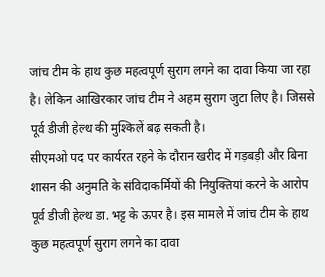जांच टीम के हाथ कुछ महत्वपूर्ण सुराग लगने का दावा किया जा रहा है। लेकिन आखिरकार जांच टीम ने अहम सुराग जुटा लिए है। जिससे पूर्व डीजी हेल्थ की मुश्किलें बढ़ सकती है।
सीएमओ पद पर कार्यरत रहने के दौरान खरीद में गड़बड़ी और बिना शासन की अनुमति के संविदाकर्मियों की नियुक्तियां करने के आरोप पूर्व डीजी हेल्थ डा. भट्ट के ऊपर है। इस मामले में जांच टीम के हाथ कुछ महत्वपूर्ण सुराग लगने का दावा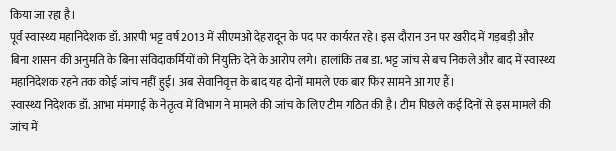किया जा रहा है।
पूर्व स्वास्थ्य महानिदेशक डॉ. आरपी भट्ट वर्ष 2013 में सीएमओ देहरादून के पद पर कार्यरत रहे। इस दौरान उन पर खरीद में गड़बड़ी और बिना शासन की अनुमति के बिना संविदाकर्मियों को नियुक्ति देने के आरोप लगे। हालांकि तब डा. भट्ट जांच से बच निकले और बाद में स्वास्थ्य महानिदेशक रहने तक कोई जांच नहीं हुई। अब सेवानिवृत्त के बाद यह दोनों मामले एक बार फिर सामने आ गए हैं।
स्वास्थ्य निदेशक डॉ. आभा मंमगाई के नेतृत्व में विभाग ने मामले की जांच के लिए टीम गठित की है। टीम पिछले कई दिनों से इस मामले की जांच में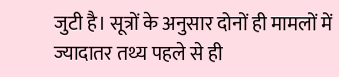जुटी है। सूत्रों के अनुसार दोनों ही मामलों में ज्यादातर तथ्य पहले से ही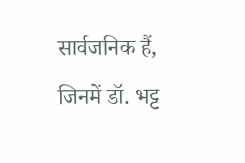सार्वजनिक हैं, जिनमें डॉ. भट्ट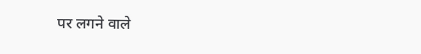पर लगने वाले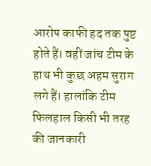आरोप काफी हद तक पुष्ट होते हैं। वहीं जांच टीम के हाथ भी कुछ अहम सुराग लगे हैं। हालांकि टीम फिलहाल किसी भी तरह की जानकारी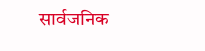सार्वजनिक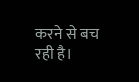करने से बच रही है।